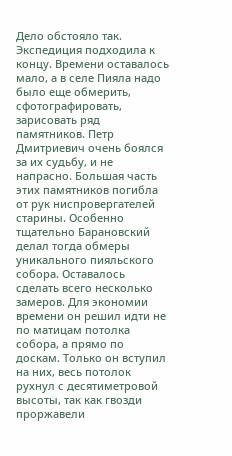Дело обстояло так. Экспедиция подходила к концу. Времени оставалось мало, а в селе Пияла надо было еще обмерить, сфотографировать, зарисовать ряд памятников. Петр Дмитриевич очень боялся за их судьбу, и не напрасно. Большая часть этих памятников погибла от рук ниспровергателей старины. Особенно тщательно Барановский делал тогда обмеры уникального пияльского собора. Оставалось сделать всего несколько замеров. Для экономии времени он решил идти не по матицам потолка собора, а прямо по доскам. Только он вступил на них, весь потолок рухнул с десятиметровой высоты, так как гвозди проржавели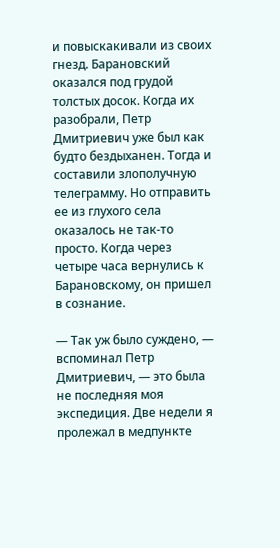и повыскакивали из своих гнезд. Барановский оказался под грудой толстых досок. Когда их разобрали, Петр Дмитриевич уже был как будто бездыханен. Тогда и составили злополучную телеграмму. Но отправить ее из глухого села оказалось не так-то просто. Когда через четыре часа вернулись к Барановскому, он пришел в сознание.

— Так уж было суждено, — вспоминал Петр Дмитриевич, — это была не последняя моя экспедиция. Две недели я пролежал в медпункте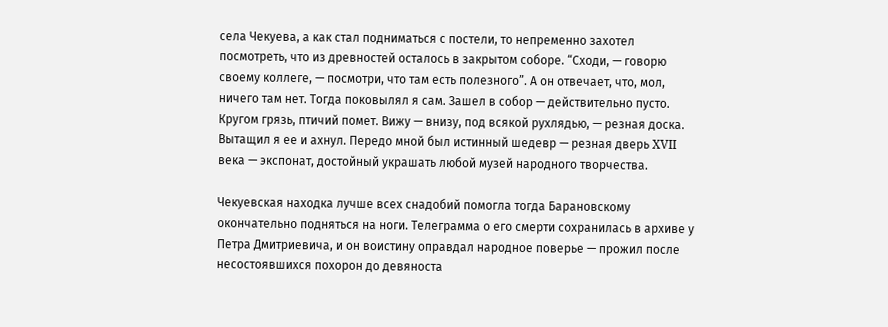села Чекуева, а как стал подниматься с постели, то непременно захотел посмотреть, что из древностей осталось в закрытом соборе. “Сходи, — говорю своему коллеге, — посмотри, что там есть полезного”. А он отвечает, что, мол, ничего там нет. Тогда поковылял я сам. Зашел в собор — действительно пусто. Кругом грязь, птичий помет. Вижу — внизу, под всякой рухлядью, — резная доска. Вытащил я ее и ахнул. Передо мной был истинный шедевр — резная дверь XVII века — экспонат, достойный украшать любой музей народного творчества.

Чекуевская находка лучше всех снадобий помогла тогда Барановскому окончательно подняться на ноги. Телеграмма о его смерти сохранилась в архиве у Петра Дмитриевича, и он воистину оправдал народное поверье — прожил после несостоявшихся похорон до девяноста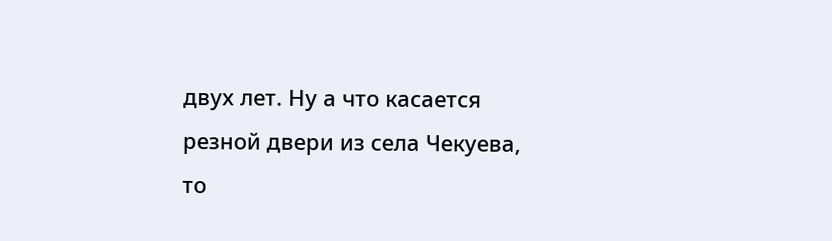двух лет. Ну а что касается резной двери из села Чекуева, то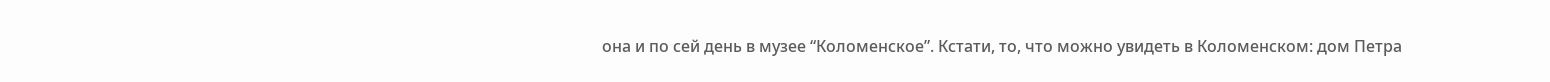она и по сей день в музее “Коломенское”. Кстати, то, что можно увидеть в Коломенском: дом Петра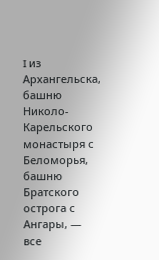I из Архангельска, башню Николо-Карельского монастыря с Беломорья, башню Братского острога с Ангары, — все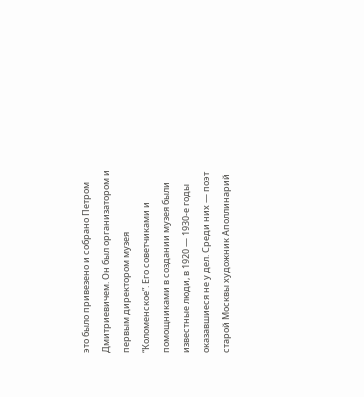это было привезено и собрано Петром Дмитриевичем. Он был организатором и первым директором музея “Коломенское”. Его советчиками и помощниками в создании музея были известные люди, в 1920 — 1930-е годы оказавшиеся не у дел. Среди них — поэт старой Москвы художник Аполлинарий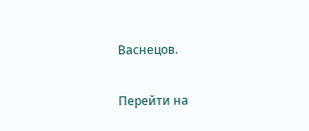Васнецов.

Перейти на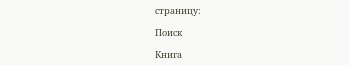страницу:

Поиск

Книга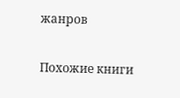жанров

Похожие книги